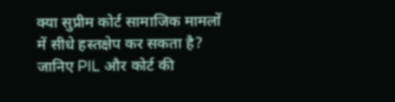क्या सुप्रीम कोर्ट सामाजिक मामलों में सीधे हस्तक्षेप कर सकता है? जानिए PIL और कोर्ट की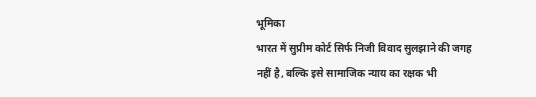भूमिका
भारत में सुप्रीम कोर्ट सिर्फ निजी विवाद सुलझाने की जगह नहीं है, बल्कि इसे सामाजिक न्याय का रक्षक भी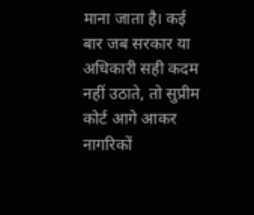माना जाता है। कई बार जब सरकार या अधिकारी सही कदम नहीं उठाते, तो सुप्रीम कोर्ट आगे आकर नागरिकों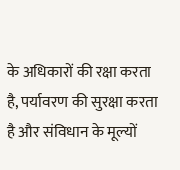के अधिकारों की रक्षा करता है, पर्यावरण की सुरक्षा करता है और संविधान के मूल्यों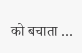को बचाता …